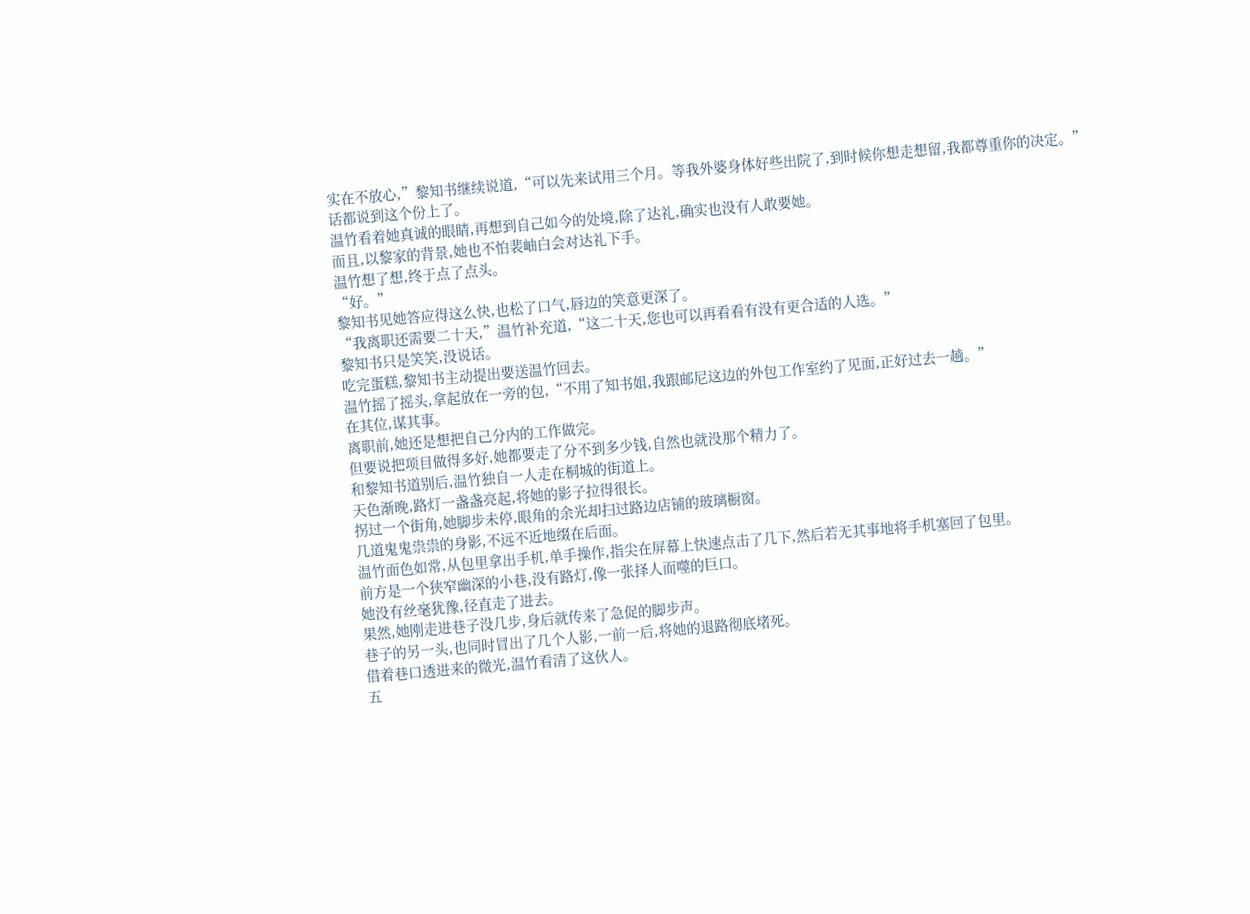实在不放心,”黎知书继续说道,“可以先来试用三个月。等我外婆身体好些出院了,到时候你想走想留,我都尊重你的决定。”
话都说到这个份上了。
温竹看着她真诚的眼睛,再想到自己如今的处境,除了达礼,确实也没有人敢要她。
而且,以黎家的背景,她也不怕裴岫白会对达礼下手。
温竹想了想,终于点了点头。
“好。”
黎知书见她答应得这么快,也松了口气,唇边的笑意更深了。
“我离职还需要二十天,”温竹补充道,“这二十天,您也可以再看看有没有更合适的人选。”
黎知书只是笑笑,没说话。
吃完蛋糕,黎知书主动提出要送温竹回去。
温竹摇了摇头,拿起放在一旁的包,“不用了知书姐,我跟邮尼这边的外包工作室约了见面,正好过去一趟。”
在其位,谋其事。
离职前,她还是想把自己分内的工作做完。
但要说把项目做得多好,她都要走了分不到多少钱,自然也就没那个精力了。
和黎知书道别后,温竹独自一人走在桐城的街道上。
天色渐晚,路灯一盏盏亮起,将她的影子拉得很长。
拐过一个街角,她脚步未停,眼角的余光却扫过路边店铺的玻璃橱窗。
几道鬼鬼祟祟的身影,不远不近地缀在后面。
温竹面色如常,从包里拿出手机,单手操作,指尖在屏幕上快速点击了几下,然后若无其事地将手机塞回了包里。
前方是一个狭窄幽深的小巷,没有路灯,像一张择人而噬的巨口。
她没有丝毫犹豫,径直走了进去。
果然,她刚走进巷子没几步,身后就传来了急促的脚步声。
巷子的另一头,也同时冒出了几个人影,一前一后,将她的退路彻底堵死。
借着巷口透进来的微光,温竹看清了这伙人。
五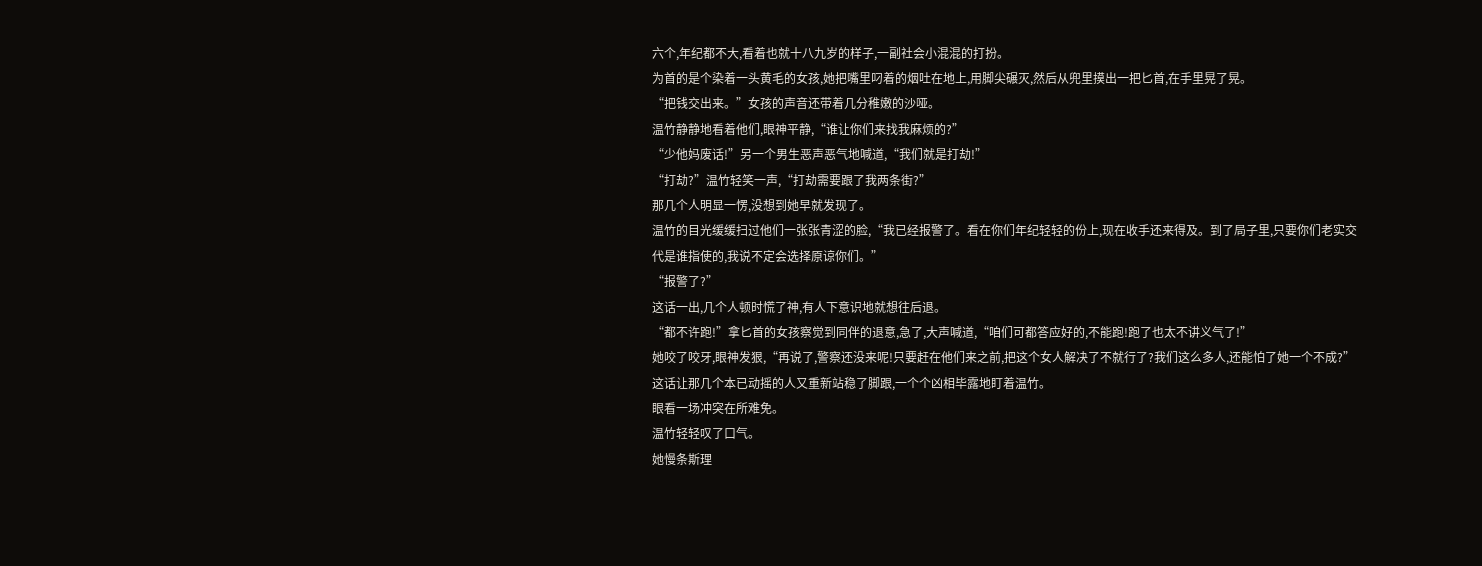六个,年纪都不大,看着也就十八九岁的样子,一副社会小混混的打扮。
为首的是个染着一头黄毛的女孩,她把嘴里叼着的烟吐在地上,用脚尖碾灭,然后从兜里摸出一把匕首,在手里晃了晃。
“把钱交出来。”女孩的声音还带着几分稚嫩的沙哑。
温竹静静地看着他们,眼神平静,“谁让你们来找我麻烦的?”
“少他妈废话!”另一个男生恶声恶气地喊道,“我们就是打劫!”
“打劫?”温竹轻笑一声,“打劫需要跟了我两条街?”
那几个人明显一愣,没想到她早就发现了。
温竹的目光缓缓扫过他们一张张青涩的脸,“我已经报警了。看在你们年纪轻轻的份上,现在收手还来得及。到了局子里,只要你们老实交代是谁指使的,我说不定会选择原谅你们。”
“报警了?”
这话一出,几个人顿时慌了神,有人下意识地就想往后退。
“都不许跑!”拿匕首的女孩察觉到同伴的退意,急了,大声喊道,“咱们可都答应好的,不能跑!跑了也太不讲义气了!”
她咬了咬牙,眼神发狠,“再说了,警察还没来呢!只要赶在他们来之前,把这个女人解决了不就行了?我们这么多人,还能怕了她一个不成?”
这话让那几个本已动摇的人又重新站稳了脚跟,一个个凶相毕露地盯着温竹。
眼看一场冲突在所难免。
温竹轻轻叹了口气。
她慢条斯理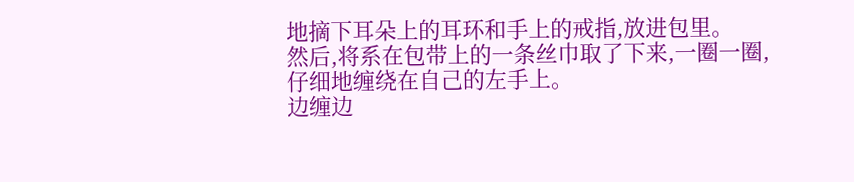地摘下耳朵上的耳环和手上的戒指,放进包里。
然后,将系在包带上的一条丝巾取了下来,一圈一圈,仔细地缠绕在自己的左手上。
边缠边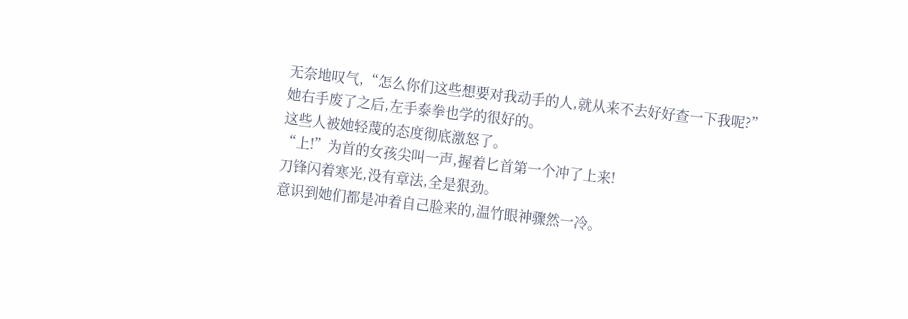无奈地叹气,“怎么你们这些想要对我动手的人,就从来不去好好查一下我呢?”
她右手废了之后,左手泰拳也学的很好的。
这些人被她轻蔑的态度彻底激怒了。
“上!”为首的女孩尖叫一声,握着匕首第一个冲了上来!
刀锋闪着寒光,没有章法,全是狠劲。
意识到她们都是冲着自己脸来的,温竹眼神骤然一冷。